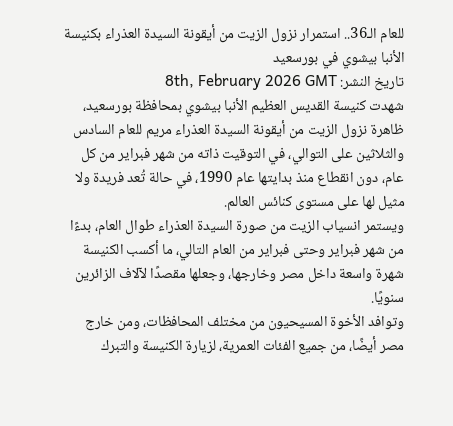للعام الـ36.. استمرار نزول الزيت من أيقونة السيدة العذراء بكنيسة الأنبا بيشوي في بورسعيد
تاريخ النشر: 8th, February 2026 GMT
شهدت كنيسة القديس العظيم الأنبا بيشوي بمحافظة بورسعيد، ظاهرة نزول الزيت من أيقونة السيدة العذراء مريم للعام السادس والثلاثين على التوالي، في التوقيت ذاته من شهر فبراير من كل عام، دون انقطاع منذ بدايتها عام 1990، في حالة تُعد فريدة ولا مثيل لها على مستوى كنائس العالم.
ويستمر انسياب الزيت من صورة السيدة العذراء طوال العام، بدءًا من شهر فبراير وحتى فبراير من العام التالي، ما أكسب الكنيسة شهرة واسعة داخل مصر وخارجها، وجعلها مقصدًا لآلاف الزائرين سنويًا.
وتوافد الأخوة المسيحيون من مختلف المحافظات، ومن خارج مصر أيضًا، من جميع الفئات العمرية، لزيارة الكنيسة والتبرك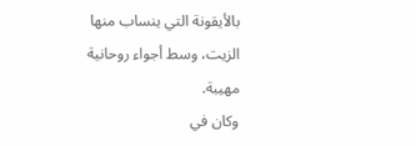بالأيقونة التي ينساب منها الزيت، وسط أجواء روحانية مهيبة.
وكان في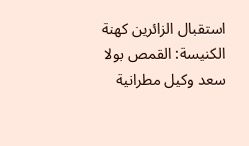استقبال الزائرين كهنة الكنيسة: القمص بولا سعد وكيل مطرانية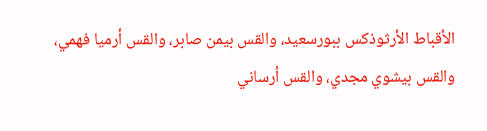الأقباط الأرثوذكس ببورسعيد، والقس بيمن صابر، والقس أرميا فهمي، والقس بيشوي مجدي، والقس أرساني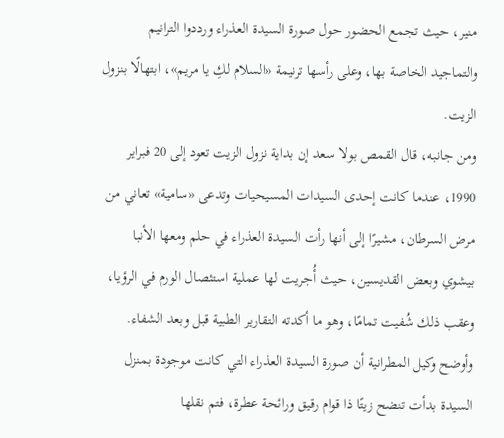منير، حيث تجمع الحضور حول صورة السيدة العذراء ورددوا الترانيم والتماجيد الخاصة بها، وعلى رأسها ترنيمة «السلام لكِ يا مريم»، ابتهالًا بنزول الزيت.
ومن جانبه، قال القمص بولا سعد إن بداية نزول الزيت تعود إلى 20 فبراير 1990، عندما كانت إحدى السيدات المسيحيات وتدعى «سامية» تعاني من مرض السرطان، مشيرًا إلى أنها رأت السيدة العذراء في حلم ومعها الأنبا بيشوي وبعض القديسين، حيث أُجريت لها عملية استئصال الورم في الرؤيا، وعقب ذلك شُفيت تمامًا، وهو ما أكدته التقارير الطبية قبل وبعد الشفاء.
وأوضح وكيل المطرانية أن صورة السيدة العذراء التي كانت موجودة بمنزل السيدة بدأت تنضح زيتًا ذا قوام رقيق ورائحة عطرة، فتم نقلها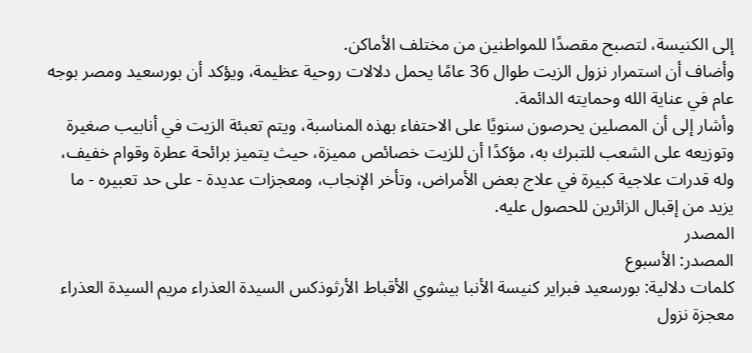إلى الكنيسة، لتصبح مقصدًا للمواطنين من مختلف الأماكن.
وأضاف أن استمرار نزول الزيت طوال 36 عامًا يحمل دلالات روحية عظيمة، ويؤكد أن بورسعيد ومصر بوجه عام في عناية الله وحمايته الدائمة.
وأشار إلى أن المصلين يحرصون سنويًا على الاحتفاء بهذه المناسبة، ويتم تعبئة الزيت في أنابيب صغيرة وتوزيعه على الشعب للتبرك به، مؤكدًا أن للزيت خصائص مميزة، حيث يتميز برائحة عطرة وقوام خفيف، وله قدرات علاجية كبيرة في علاج بعض الأمراض، وتأخر الإنجاب، ومعجزات عديدة - على حد تعبيره - ما يزيد من إقبال الزائرين للحصول عليه.
المصدر
المصدر: الأسبوع
كلمات دلالية: بورسعيد فبراير كنيسة الأنبا بيشوي الأقباط الأرثوذكس السيدة العذراء مريم السيدة العذراء معجزة نزول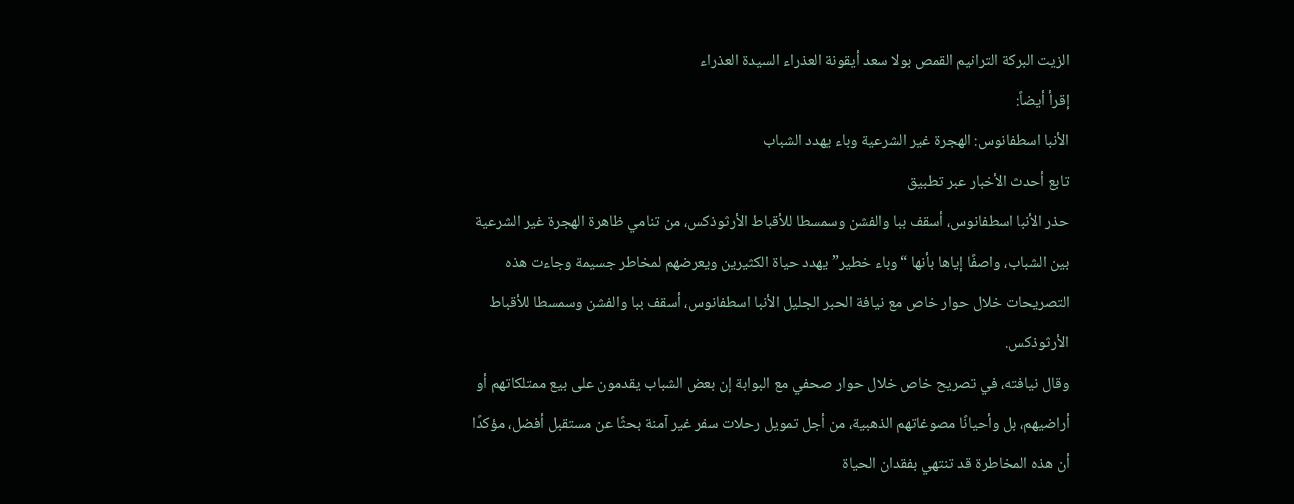الزيت البركة الترانيم القمص بولا سعد أيقونة العذراء السیدة العذراء
إقرأ أيضاً:
الأنبا اسطفانوس: الهجرة غير الشرعية وباء يهدد الشباب
تابع أحدث الأخبار عبر تطبيق
حذر الأنبا اسطفانوس، أسقف ببا والفشن وسمسطا للأقباط الأرثوذكس، من تنامي ظاهرة الهجرة غير الشرعية بين الشباب، واصفًا إياها بأنها “وباء خطير” يهدد حياة الكثيرين ويعرضهم لمخاطر جسيمة وجاءت هذه التصريحات خلال حوار خاص مع نيافة الحبر الجليل الأنبا اسطفانوس، أسقف ببا والفشن وسمسطا للأقباط الأرثوذكس.
وقال نيافته، في تصريح خاص خلال حوار صحفي مع البوابة إن بعض الشباب يقدمون على بيع ممتلكاتهم أو أراضيهم، بل وأحيانًا مصوغاتهم الذهبية، من أجل تمويل رحلات سفر غير آمنة بحثًا عن مستقبل أفضل، مؤكدًا أن هذه المخاطرة قد تنتهي بفقدان الحياة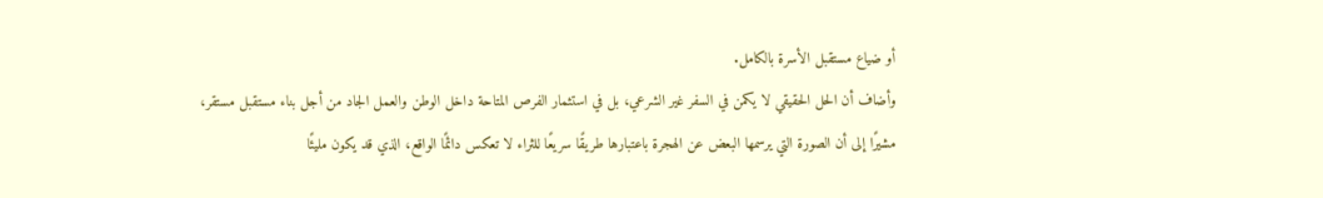أو ضياع مستقبل الأسرة بالكامل.
وأضاف أن الحل الحقيقي لا يكمن في السفر غير الشرعي، بل في استثمار الفرص المتاحة داخل الوطن والعمل الجاد من أجل بناء مستقبل مستقر، مشيرًا إلى أن الصورة التي يرسمها البعض عن الهجرة باعتبارها طريقًا سريعًا للثراء لا تعكس دائمًا الواقع، الذي قد يكون مليئًا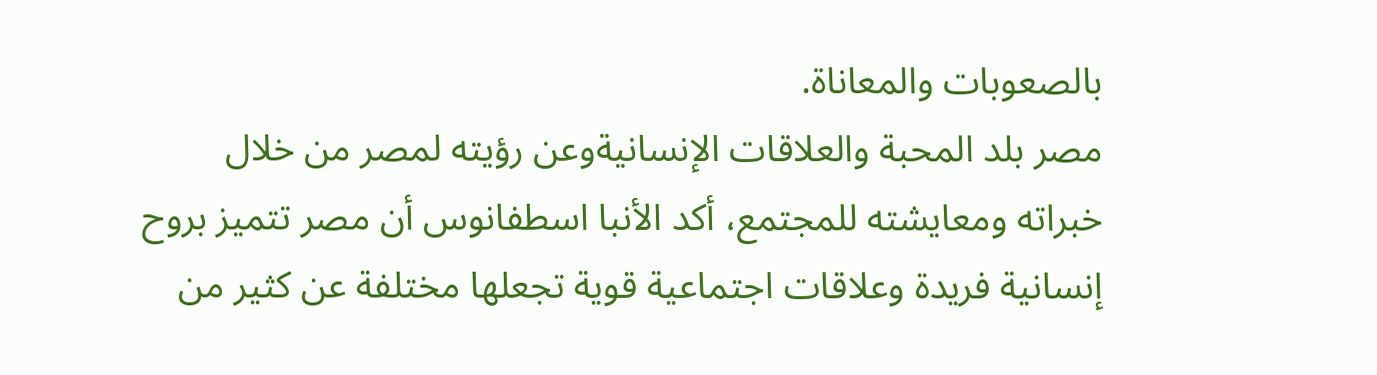بالصعوبات والمعاناة.
مصر بلد المحبة والعلاقات الإنسانيةوعن رؤيته لمصر من خلال خبراته ومعايشته للمجتمع، أكد الأنبا اسطفانوس أن مصر تتميز بروح إنسانية فريدة وعلاقات اجتماعية قوية تجعلها مختلفة عن كثير من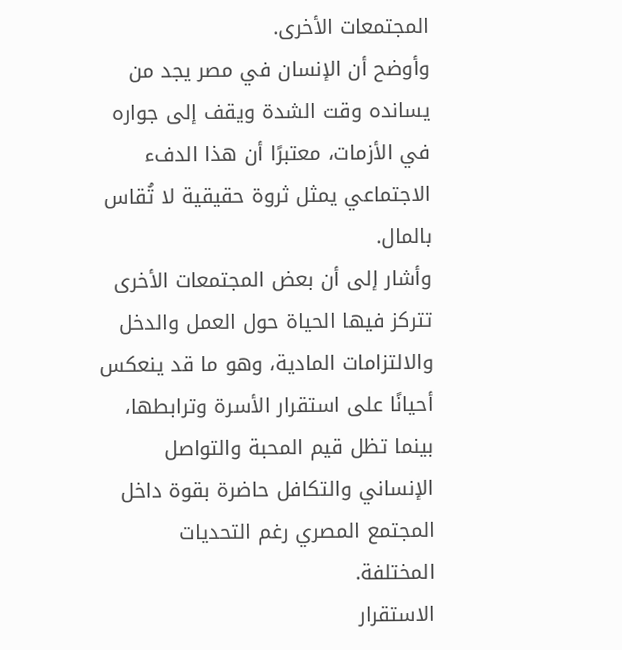المجتمعات الأخرى.
وأوضح أن الإنسان في مصر يجد من يسانده وقت الشدة ويقف إلى جواره في الأزمات، معتبرًا أن هذا الدفء الاجتماعي يمثل ثروة حقيقية لا تُقاس بالمال.
وأشار إلى أن بعض المجتمعات الأخرى تتركز فيها الحياة حول العمل والدخل والالتزامات المادية، وهو ما قد ينعكس أحيانًا على استقرار الأسرة وترابطها، بينما تظل قيم المحبة والتواصل الإنساني والتكافل حاضرة بقوة داخل المجتمع المصري رغم التحديات المختلفة.
الاستقرار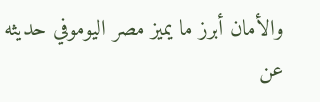والأمان أبرز ما يميز مصر اليوموفي حديثه عن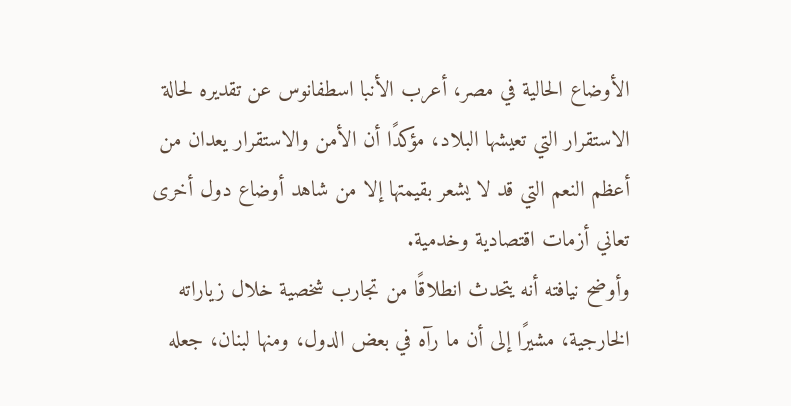الأوضاع الحالية في مصر، أعرب الأنبا اسطفانوس عن تقديره لحالة الاستقرار التي تعيشها البلاد، مؤكدًا أن الأمن والاستقرار يعدان من أعظم النعم التي قد لا يشعر بقيمتها إلا من شاهد أوضاع دول أخرى تعاني أزمات اقتصادية وخدمية.
وأوضح نيافته أنه يتحدث انطلاقًا من تجارب شخصية خلال زياراته الخارجية، مشيرًا إلى أن ما رآه في بعض الدول، ومنها لبنان، جعله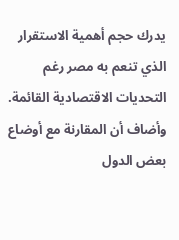يدرك حجم أهمية الاستقرار الذي تنعم به مصر رغم التحديات الاقتصادية القائمة.
وأضاف أن المقارنة مع أوضاع بعض الدول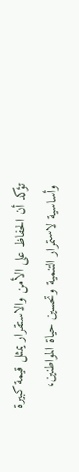تؤكد أن الحفاظ على الأمن والاستقرار يمثل قيمة كبيرة وأساسية لاستمرار التنمية وتحسين حياة المواطنين،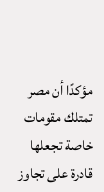مؤكدًا أن مصر تمتلك مقومات خاصة تجعلها قادرة على تجاوز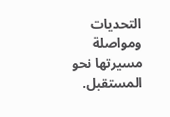التحديات ومواصلة مسيرتها نحو المستقبل.